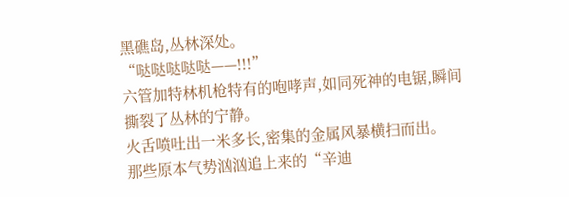黑礁岛,丛林深处。
“哒哒哒哒哒——!!!”
六管加特林机枪特有的咆哮声,如同死神的电锯,瞬间撕裂了丛林的宁静。
火舌喷吐出一米多长,密集的金属风暴横扫而出。
那些原本气势汹汹追上来的“辛迪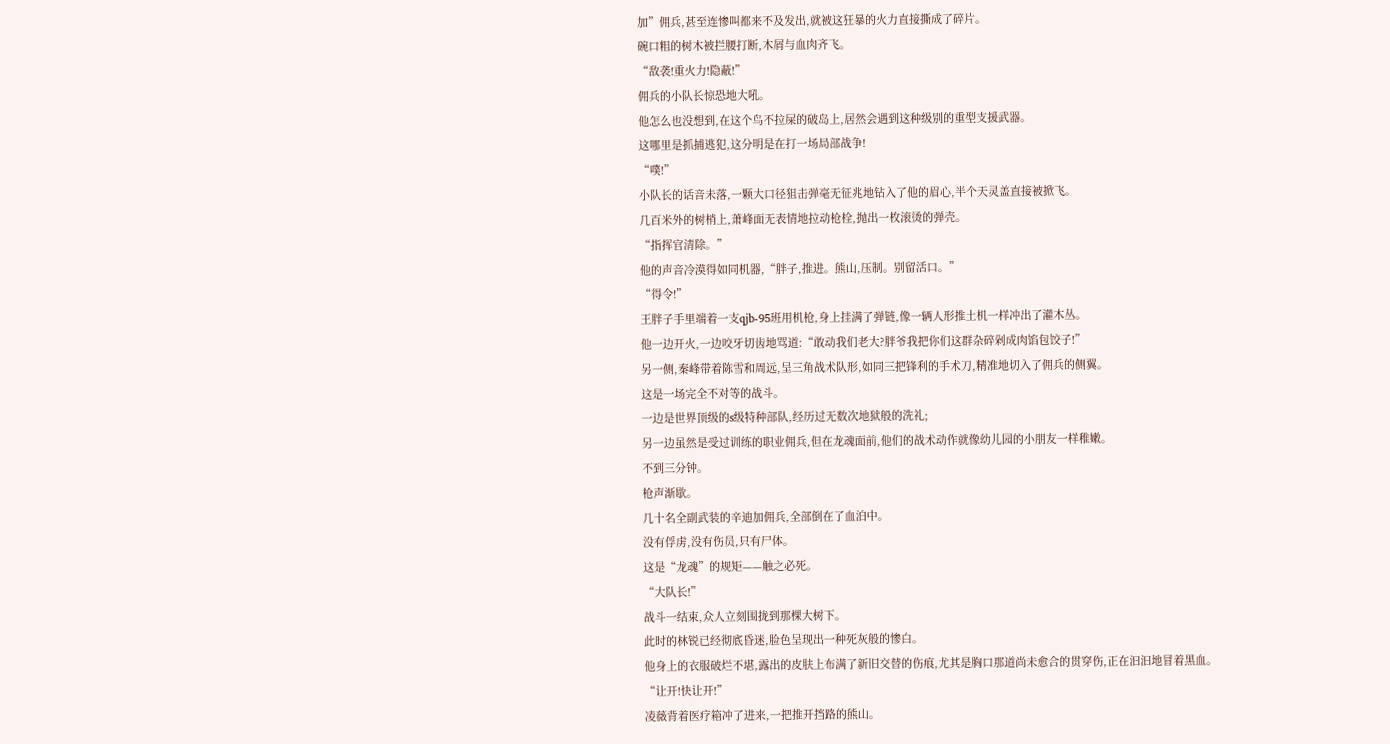加”佣兵,甚至连惨叫都来不及发出,就被这狂暴的火力直接撕成了碎片。
碗口粗的树木被拦腰打断,木屑与血肉齐飞。
“敌袭!重火力!隐蔽!”
佣兵的小队长惊恐地大吼。
他怎么也没想到,在这个鸟不拉屎的破岛上,居然会遇到这种级别的重型支援武器。
这哪里是抓捕逃犯,这分明是在打一场局部战争!
“噗!”
小队长的话音未落,一颗大口径狙击弹毫无征兆地钻入了他的眉心,半个天灵盖直接被掀飞。
几百米外的树梢上,萧峰面无表情地拉动枪栓,抛出一枚滚烫的弹壳。
“指挥官清除。”
他的声音冷漠得如同机器,“胖子,推进。熊山,压制。别留活口。”
“得令!”
王胖子手里端着一支qjb-95班用机枪,身上挂满了弹链,像一辆人形推土机一样冲出了灌木丛。
他一边开火,一边咬牙切齿地骂道:“敢动我们老大?胖爷我把你们这群杂碎剁成肉馅包饺子!”
另一侧,秦峰带着陈雪和周远,呈三角战术队形,如同三把锋利的手术刀,精准地切入了佣兵的侧翼。
这是一场完全不对等的战斗。
一边是世界顶级的s级特种部队,经历过无数次地狱般的洗礼;
另一边虽然是受过训练的职业佣兵,但在龙魂面前,他们的战术动作就像幼儿园的小朋友一样稚嫩。
不到三分钟。
枪声渐歇。
几十名全副武装的辛迪加佣兵,全部倒在了血泊中。
没有俘虏,没有伤员,只有尸体。
这是“龙魂”的规矩——触之必死。
“大队长!”
战斗一结束,众人立刻围拢到那棵大树下。
此时的林锐已经彻底昏迷,脸色呈现出一种死灰般的惨白。
他身上的衣服破烂不堪,露出的皮肤上布满了新旧交替的伤痕,尤其是胸口那道尚未愈合的贯穿伤,正在汩汩地冒着黑血。
“让开!快让开!”
凌薇背着医疗箱冲了进来,一把推开挡路的熊山。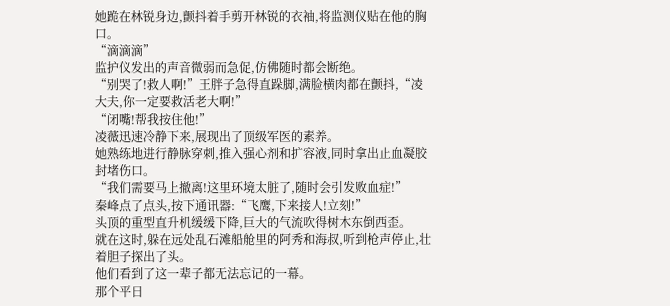她跪在林锐身边,颤抖着手剪开林锐的衣袖,将监测仪贴在他的胸口。
“滴滴滴”
监护仪发出的声音微弱而急促,仿佛随时都会断绝。
“别哭了!救人啊!”王胖子急得直跺脚,满脸横肉都在颤抖,“凌大夫,你一定要救活老大啊!”
“闭嘴!帮我按住他!”
凌薇迅速冷静下来,展现出了顶级军医的素养。
她熟练地进行静脉穿刺,推入强心剂和扩容液,同时拿出止血凝胶封堵伤口。
“我们需要马上撤离!这里环境太脏了,随时会引发败血症!”
秦峰点了点头,按下通讯器:“飞鹰,下来接人!立刻!”
头顶的重型直升机缓缓下降,巨大的气流吹得树木东倒西歪。
就在这时,躲在远处乱石滩船舱里的阿秀和海叔,听到枪声停止,壮着胆子探出了头。
他们看到了这一辈子都无法忘记的一幕。
那个平日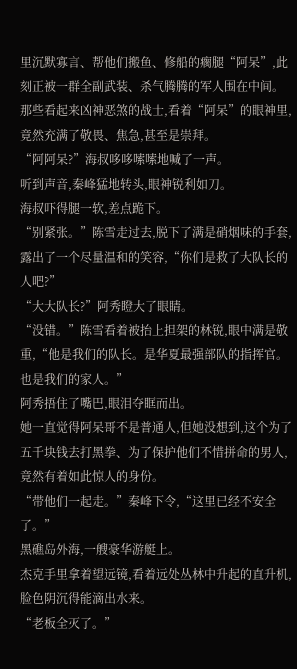里沉默寡言、帮他们搬鱼、修船的瘸腿“阿呆”,此刻正被一群全副武装、杀气腾腾的军人围在中间。
那些看起来凶神恶煞的战士,看着“阿呆”的眼神里,竟然充满了敬畏、焦急,甚至是崇拜。
“阿阿呆?”海叔哆哆嗦嗦地喊了一声。
听到声音,秦峰猛地转头,眼神锐利如刀。
海叔吓得腿一软,差点跪下。
“别紧张。”陈雪走过去,脱下了满是硝烟味的手套,露出了一个尽量温和的笑容,“你们是救了大队长的人吧?”
“大大队长?”阿秀瞪大了眼睛。
“没错。”陈雪看着被抬上担架的林锐,眼中满是敬重,“他是我们的队长。是华夏最强部队的指挥官。也是我们的家人。”
阿秀捂住了嘴巴,眼泪夺眶而出。
她一直觉得阿呆哥不是普通人,但她没想到,这个为了五千块钱去打黑拳、为了保护他们不惜拼命的男人,竟然有着如此惊人的身份。
“带他们一起走。”秦峰下令,“这里已经不安全了。”
黑礁岛外海,一艘豪华游艇上。
杰克手里拿着望远镜,看着远处丛林中升起的直升机,脸色阴沉得能滴出水来。
“老板全灭了。”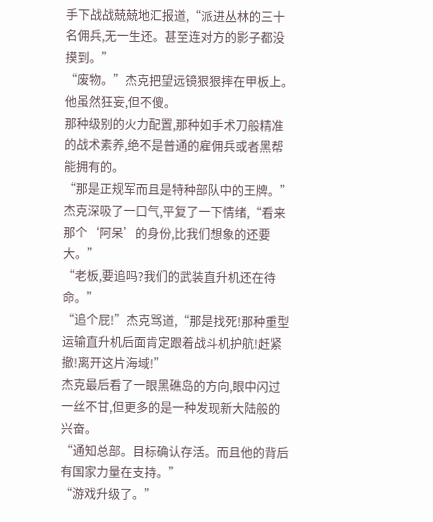手下战战兢兢地汇报道,“派进丛林的三十名佣兵,无一生还。甚至连对方的影子都没摸到。”
“废物。”杰克把望远镜狠狠摔在甲板上。
他虽然狂妄,但不傻。
那种级别的火力配置,那种如手术刀般精准的战术素养,绝不是普通的雇佣兵或者黑帮能拥有的。
“那是正规军而且是特种部队中的王牌。”杰克深吸了一口气,平复了一下情绪,“看来那个‘阿呆’的身份,比我们想象的还要大。”
“老板,要追吗?我们的武装直升机还在待命。”
“追个屁!”杰克骂道,“那是找死!那种重型运输直升机后面肯定跟着战斗机护航!赶紧撤!离开这片海域!”
杰克最后看了一眼黑礁岛的方向,眼中闪过一丝不甘,但更多的是一种发现新大陆般的兴奋。
“通知总部。目标确认存活。而且他的背后有国家力量在支持。”
“游戏升级了。”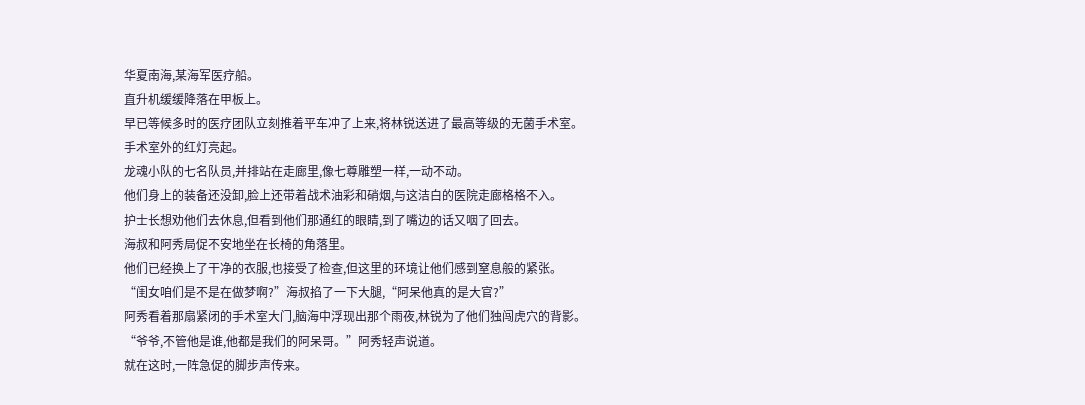华夏南海,某海军医疗船。
直升机缓缓降落在甲板上。
早已等候多时的医疗团队立刻推着平车冲了上来,将林锐送进了最高等级的无菌手术室。
手术室外的红灯亮起。
龙魂小队的七名队员,并排站在走廊里,像七尊雕塑一样,一动不动。
他们身上的装备还没卸,脸上还带着战术油彩和硝烟,与这洁白的医院走廊格格不入。
护士长想劝他们去休息,但看到他们那通红的眼睛,到了嘴边的话又咽了回去。
海叔和阿秀局促不安地坐在长椅的角落里。
他们已经换上了干净的衣服,也接受了检查,但这里的环境让他们感到窒息般的紧张。
“闺女咱们是不是在做梦啊?”海叔掐了一下大腿,“阿呆他真的是大官?”
阿秀看着那扇紧闭的手术室大门,脑海中浮现出那个雨夜,林锐为了他们独闯虎穴的背影。
“爷爷,不管他是谁,他都是我们的阿呆哥。”阿秀轻声说道。
就在这时,一阵急促的脚步声传来。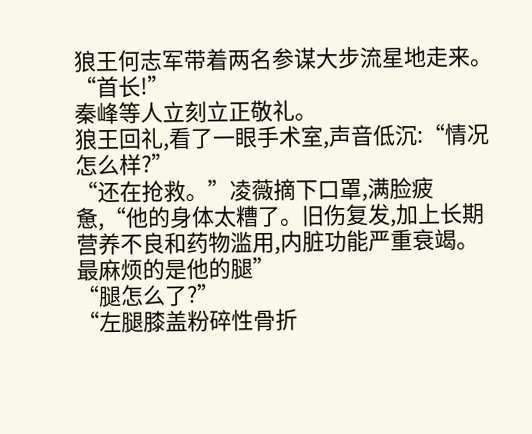狼王何志军带着两名参谋大步流星地走来。
“首长!”
秦峰等人立刻立正敬礼。
狼王回礼,看了一眼手术室,声音低沉:“情况怎么样?”
“还在抢救。”凌薇摘下口罩,满脸疲惫,“他的身体太糟了。旧伤复发,加上长期营养不良和药物滥用,内脏功能严重衰竭。最麻烦的是他的腿”
“腿怎么了?”
“左腿膝盖粉碎性骨折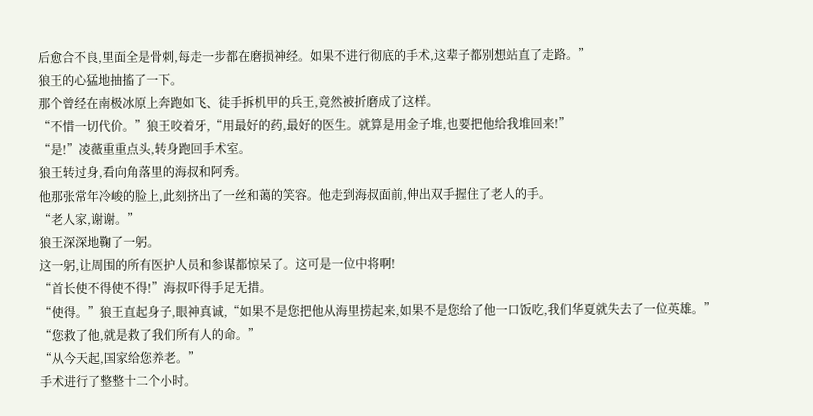后愈合不良,里面全是骨刺,每走一步都在磨损神经。如果不进行彻底的手术,这辈子都别想站直了走路。”
狼王的心猛地抽搐了一下。
那个曾经在南极冰原上奔跑如飞、徒手拆机甲的兵王,竟然被折磨成了这样。
“不惜一切代价。”狼王咬着牙,“用最好的药,最好的医生。就算是用金子堆,也要把他给我堆回来!”
“是!”凌薇重重点头,转身跑回手术室。
狼王转过身,看向角落里的海叔和阿秀。
他那张常年冷峻的脸上,此刻挤出了一丝和蔼的笑容。他走到海叔面前,伸出双手握住了老人的手。
“老人家,谢谢。”
狼王深深地鞠了一躬。
这一躬,让周围的所有医护人员和参谋都惊呆了。这可是一位中将啊!
“首长使不得使不得!”海叔吓得手足无措。
“使得。”狼王直起身子,眼神真诚,“如果不是您把他从海里捞起来,如果不是您给了他一口饭吃,我们华夏就失去了一位英雄。”
“您救了他,就是救了我们所有人的命。”
“从今天起,国家给您养老。”
手术进行了整整十二个小时。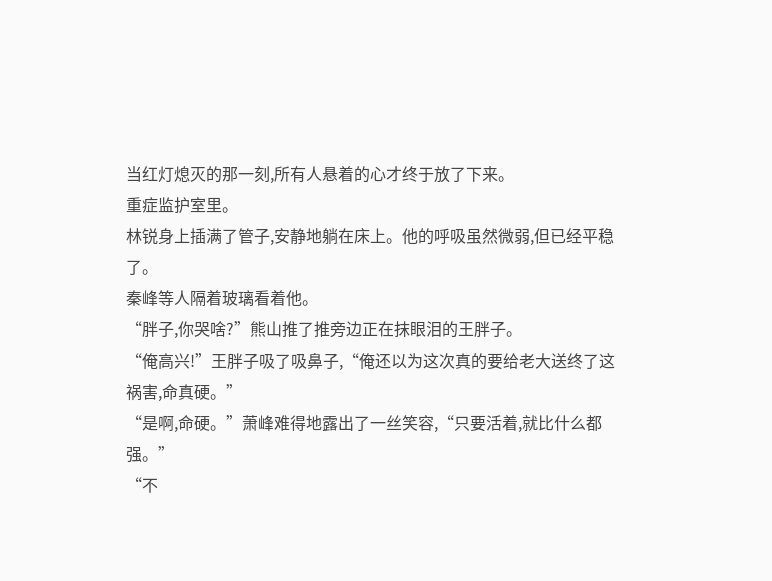当红灯熄灭的那一刻,所有人悬着的心才终于放了下来。
重症监护室里。
林锐身上插满了管子,安静地躺在床上。他的呼吸虽然微弱,但已经平稳了。
秦峰等人隔着玻璃看着他。
“胖子,你哭啥?”熊山推了推旁边正在抹眼泪的王胖子。
“俺高兴!”王胖子吸了吸鼻子,“俺还以为这次真的要给老大送终了这祸害,命真硬。”
“是啊,命硬。”萧峰难得地露出了一丝笑容,“只要活着,就比什么都强。”
“不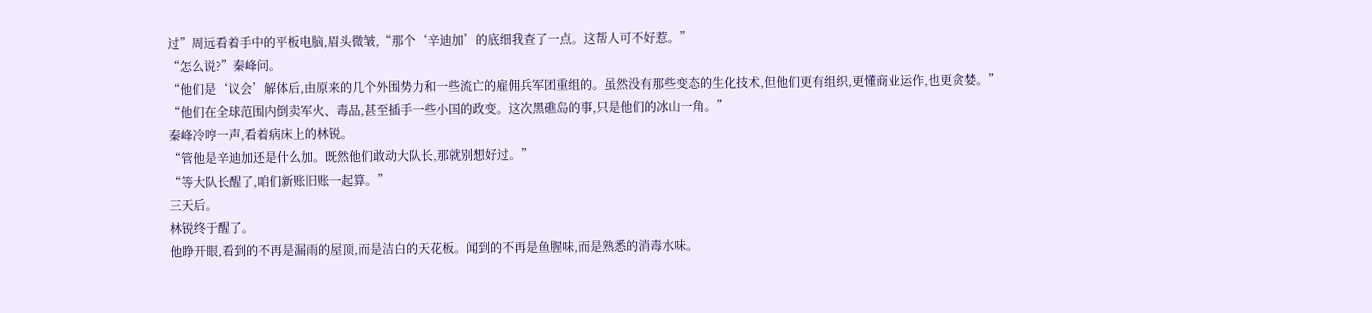过”周远看着手中的平板电脑,眉头微皱,“那个‘辛迪加’的底细我查了一点。这帮人可不好惹。”
“怎么说?”秦峰问。
“他们是‘议会’解体后,由原来的几个外围势力和一些流亡的雇佣兵军团重组的。虽然没有那些变态的生化技术,但他们更有组织,更懂商业运作,也更贪婪。”
“他们在全球范围内倒卖军火、毒品,甚至插手一些小国的政变。这次黑礁岛的事,只是他们的冰山一角。”
秦峰冷哼一声,看着病床上的林锐。
“管他是辛迪加还是什么加。既然他们敢动大队长,那就别想好过。”
“等大队长醒了,咱们新账旧账一起算。”
三天后。
林锐终于醒了。
他睁开眼,看到的不再是漏雨的屋顶,而是洁白的天花板。闻到的不再是鱼腥味,而是熟悉的消毒水味。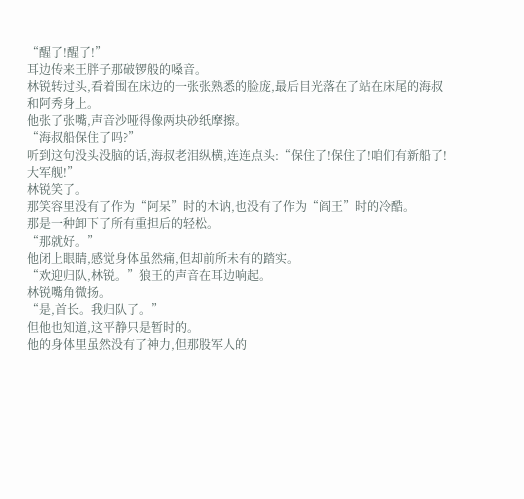“醒了!醒了!”
耳边传来王胖子那破锣般的嗓音。
林锐转过头,看着围在床边的一张张熟悉的脸庞,最后目光落在了站在床尾的海叔和阿秀身上。
他张了张嘴,声音沙哑得像两块砂纸摩擦。
“海叔船保住了吗?”
听到这句没头没脑的话,海叔老泪纵横,连连点头:“保住了!保住了!咱们有新船了!大军舰!”
林锐笑了。
那笑容里没有了作为“阿呆”时的木讷,也没有了作为“阎王”时的冷酷。
那是一种卸下了所有重担后的轻松。
“那就好。”
他闭上眼睛,感觉身体虽然痛,但却前所未有的踏实。
“欢迎归队,林锐。”狼王的声音在耳边响起。
林锐嘴角微扬。
“是,首长。我归队了。”
但他也知道,这平静只是暂时的。
他的身体里虽然没有了神力,但那股军人的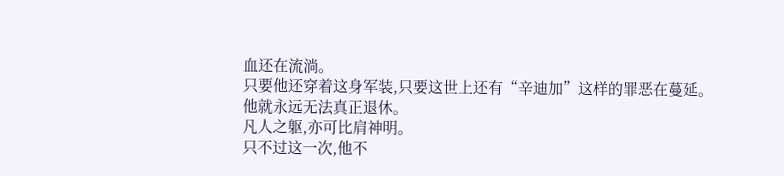血还在流淌。
只要他还穿着这身军装,只要这世上还有“辛迪加”这样的罪恶在蔓延。
他就永远无法真正退休。
凡人之躯,亦可比肩神明。
只不过这一次,他不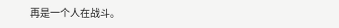再是一个人在战斗。